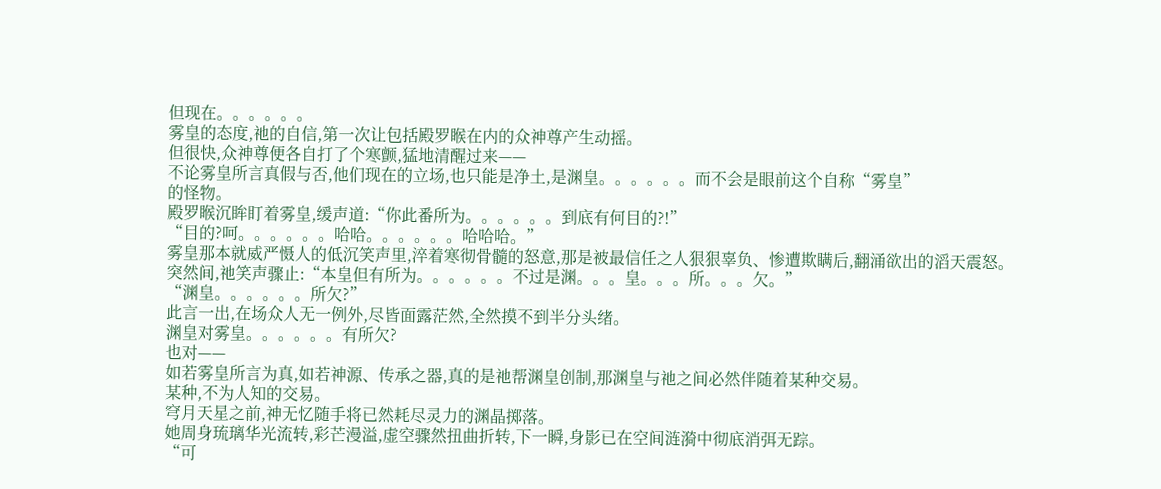但现在。。。。。。
雾皇的态度,祂的自信,第一次让包括殿罗睺在内的众神尊产生动摇。
但很快,众神尊便各自打了个寒颤,猛地清醒过来——
不论雾皇所言真假与否,他们现在的立场,也只能是净土,是渊皇。。。。。。而不会是眼前这个自称“雾皇”
的怪物。
殿罗睺沉眸盯着雾皇,缓声道:“你此番所为。。。。。。到底有何目的?!”
“目的?呵。。。。。。哈哈。。。。。。哈哈哈。”
雾皇那本就威严慑人的低沉笑声里,淬着寒彻骨髓的怒意,那是被最信任之人狠狠辜负、惨遭欺瞒后,翻涌欲出的滔天震怒。
突然间,祂笑声骤止:“本皇但有所为。。。。。。不过是渊。。。皇。。。所。。。欠。”
“渊皇。。。。。。所欠?”
此言一出,在场众人无一例外,尽皆面露茫然,全然摸不到半分头绪。
渊皇对雾皇。。。。。。有所欠?
也对——
如若雾皇所言为真,如若神源、传承之器,真的是祂帮渊皇创制,那渊皇与祂之间必然伴随着某种交易。
某种,不为人知的交易。
穹月天星之前,神无忆随手将已然耗尽灵力的渊晶掷落。
她周身琉璃华光流转,彩芒漫溢,虚空骤然扭曲折转,下一瞬,身影已在空间涟漪中彻底消弭无踪。
“可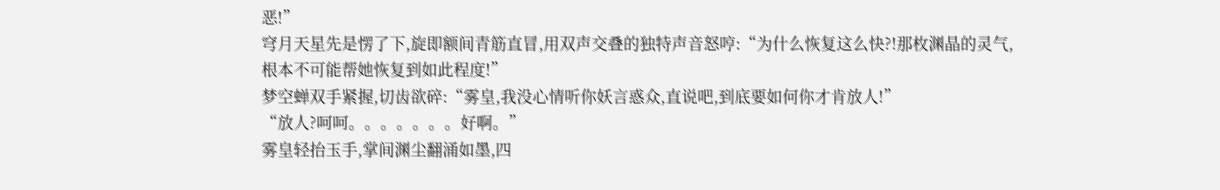恶!”
穹月天星先是愣了下,旋即额间青筋直冒,用双声交叠的独特声音怒哼:“为什么恢复这么快?!那枚渊晶的灵气,根本不可能帮她恢复到如此程度!”
梦空蝉双手紧握,切齿欲碎:“雾皇,我没心情听你妖言惑众,直说吧,到底要如何你才肯放人!”
“放人?呵呵。。。。。。。好啊。”
雾皇轻抬玉手,掌间渊尘翻涌如墨,四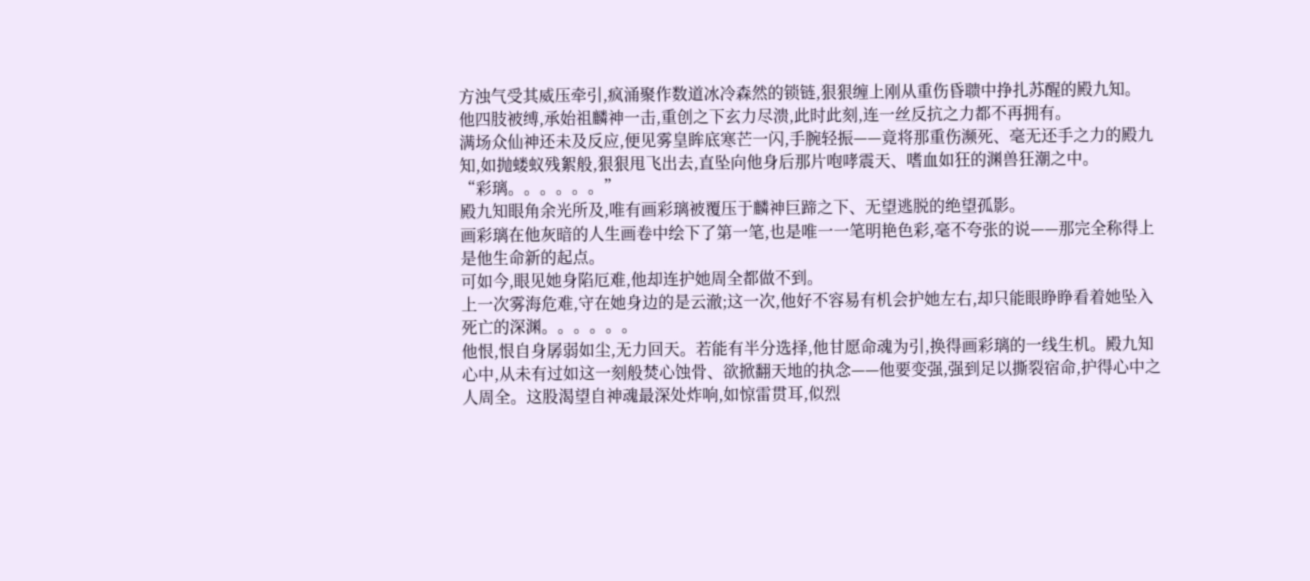方浊气受其威压牵引,疯涌聚作数道冰冷森然的锁链,狠狠缠上刚从重伤昏聩中挣扎苏醒的殿九知。
他四肢被缚,承始祖麟神一击,重创之下玄力尽溃,此时此刻,连一丝反抗之力都不再拥有。
满场众仙神还未及反应,便见雾皇眸底寒芒一闪,手腕轻振——竟将那重伤濒死、毫无还手之力的殿九知,如抛蝼蚁残絮般,狠狠甩飞出去,直坠向他身后那片咆哮震天、嗜血如狂的渊兽狂潮之中。
“彩璃。。。。。。”
殿九知眼角余光所及,唯有画彩璃被覆压于麟神巨蹄之下、无望逃脱的绝望孤影。
画彩璃在他灰暗的人生画卷中绘下了第一笔,也是唯一一笔明艳色彩,毫不夸张的说——那完全称得上是他生命新的起点。
可如今,眼见她身陷厄难,他却连护她周全都做不到。
上一次雾海危难,守在她身边的是云澈;这一次,他好不容易有机会护她左右,却只能眼睁睁看着她坠入死亡的深渊。。。。。。
他恨,恨自身孱弱如尘,无力回天。若能有半分选择,他甘愿命魂为引,换得画彩璃的一线生机。殿九知心中,从未有过如这一刻般焚心蚀骨、欲掀翻天地的执念——他要变强,强到足以撕裂宿命,护得心中之人周全。这股渴望自神魂最深处炸响,如惊雷贯耳,似烈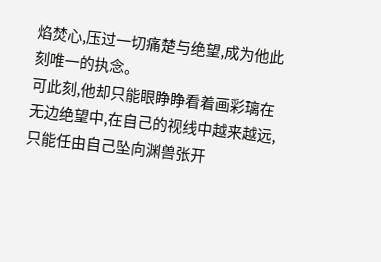焰焚心,压过一切痛楚与绝望,成为他此刻唯一的执念。
可此刻,他却只能眼睁睁看着画彩璃在无边绝望中,在自己的视线中越来越远,只能任由自己坠向渊兽张开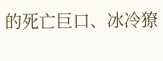的死亡巨口、冰冷獠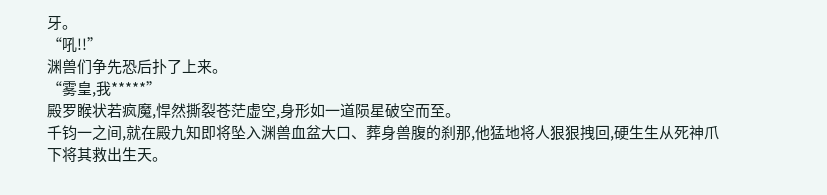牙。
“吼!!”
渊兽们争先恐后扑了上来。
“雾皇,我*****”
殿罗睺状若疯魔,悍然撕裂苍茫虚空,身形如一道陨星破空而至。
千钧一之间,就在殿九知即将坠入渊兽血盆大口、葬身兽腹的刹那,他猛地将人狠狠拽回,硬生生从死神爪下将其救出生天。